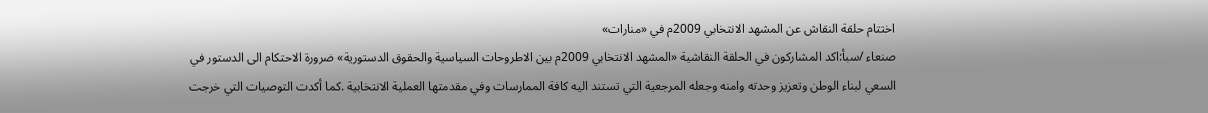اختتام حلقة النقاش عن المشهد الانتخابي 2009م في «منارات»
صنعاء /سبأ:اكد المشاركون في الحلقة النقاشية «المشهد الانتخابي 2009م بين الاطروحات السياسية والحقوق الدستورية» ضرورة الاحتكام الى الدستور في السعي لبناء الوطن وتعزيز وحدته وامنه وجعله المرجعية التي تستند اليه كافة الممارسات وفي مقدمتها العملية الانتخابية .كما أكدت التوصيات التي خرجت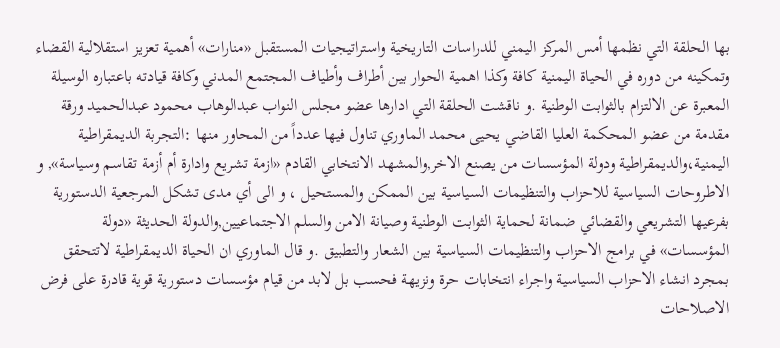بها الحلقة التي نظمها أمس المركز اليمني للدراسات التاريخية واستراتيجيات المستقبل «منارات» أهمية تعزيز استقلالية القضاء وتمكينه من دوره في الحياة اليمنية كافة وكذا اهمية الحوار بين أطراف وأطياف المجتمع المدني وكافة قيادته باعتباره الوسيلة المعبرة عن الالتزام بالثوابت الوطنية .و ناقشت الحلقة التي ادارها عضو مجلس النواب عبدالوهاب محمود عبدالحميد ورقة مقدمة من عضو المحكمة العليا القاضي يحيى محمد الماوري تناول فيها عدداً من المحاور منها :التجربة الديمقراطية اليمنية،والديمقراطية ودولة المؤسسات من يصنع الاخر,والمشهد الانتخابي القادم «ازمة تشريع وادارة أم أزمة تقاسم وسياسة», و الاطروحات السياسية للاحزاب والتنظيمات السياسية بين الممكن والمستحيل ، و الى أي مدى تشكل المرجعية الدستورية بفرعيها التشريعي والقضائي ضمانة لحماية الثوابت الوطنية وصيانة الامن والسلم الاجتماعيين,والدولة الحديثة «دولة المؤسسات» في برامج الاحزاب والتنظيمات السياسية بين الشعار والتطبيق .و قال الماوري ان الحياة الديمقراطية لاتتحقق بمجرد انشاء الاحزاب السياسية واجراء انتخابات حرة ونزيهة فحسب بل لابد من قيام مؤسسات دستورية قوية قادرة على فرض الاصلاحات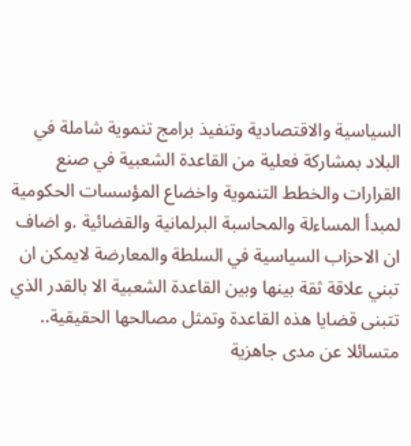السياسية والاقتصادية وتنفيذ برامج تنموية شاملة في البلاد بمشاركة فعلية من القاعدة الشعبية في صنع القرارات والخطط التنموية واخضاع المؤسسات الحكومية لمبدأ المساءلة والمحاسبة البرلمانية والقضائية .و اضاف ان الاحزاب السياسية في السلطة والمعارضة لايمكن ان تبني علاقة ثقة بينها وبين القاعدة الشعبية الا بالقدر الذي تتبنى قضايا هذه القاعدة وتمثل مصالحها الحقيقية.. متسائلا عن مدى جاهزية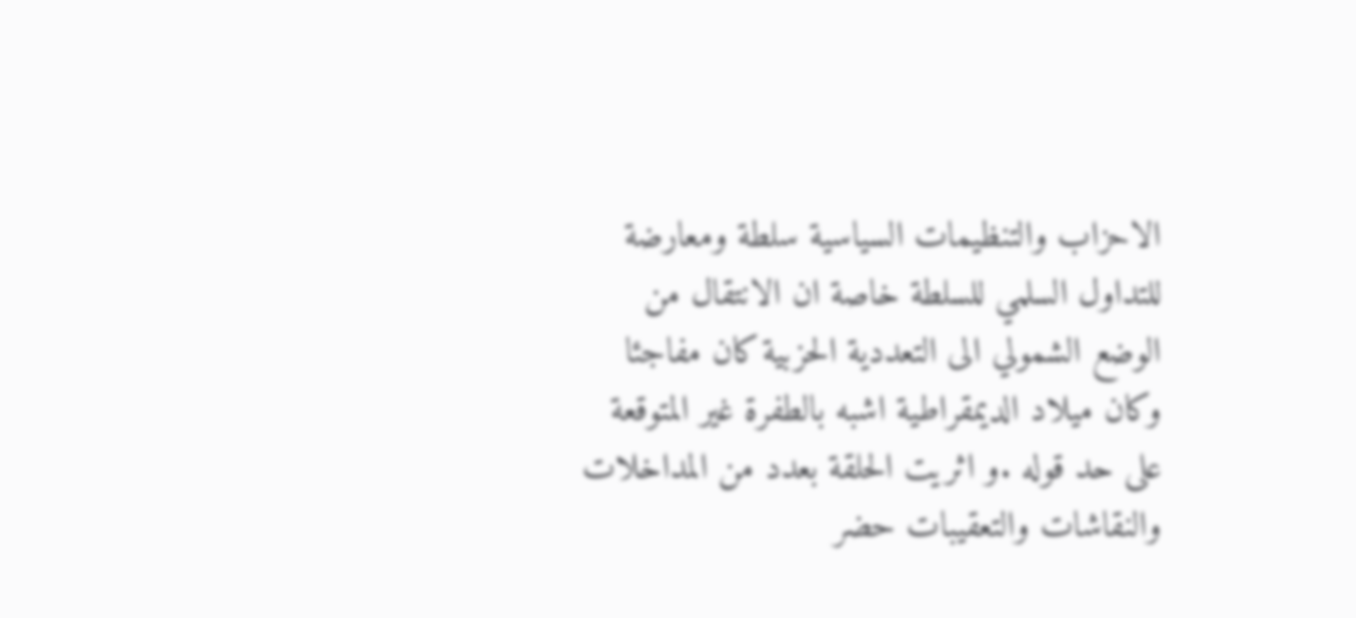الاحزاب والتنظيمات السياسية سلطة ومعارضة للتداول السلمي للسلطة خاصة ان الانتقال من الوضع الشمولي الى التعددية الحزبية كان مفاجئا وكان ميلاد الديمقراطية اشبه بالطفرة غير المتوقعة على حد قوله .و اثريت الحلقة بعدد من المداخلات والنقاشات والتعقيبات حضر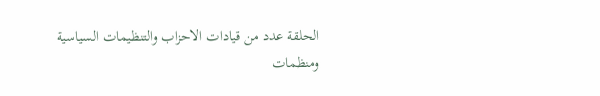الحلقة عدد من قيادات الاحزاب والتنظيمات السياسية ومنظمات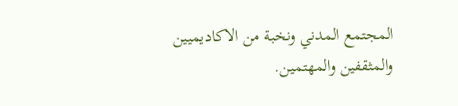المجتمع المدني ونخبة من الاكاديميين والمثقفين والمهتمين.